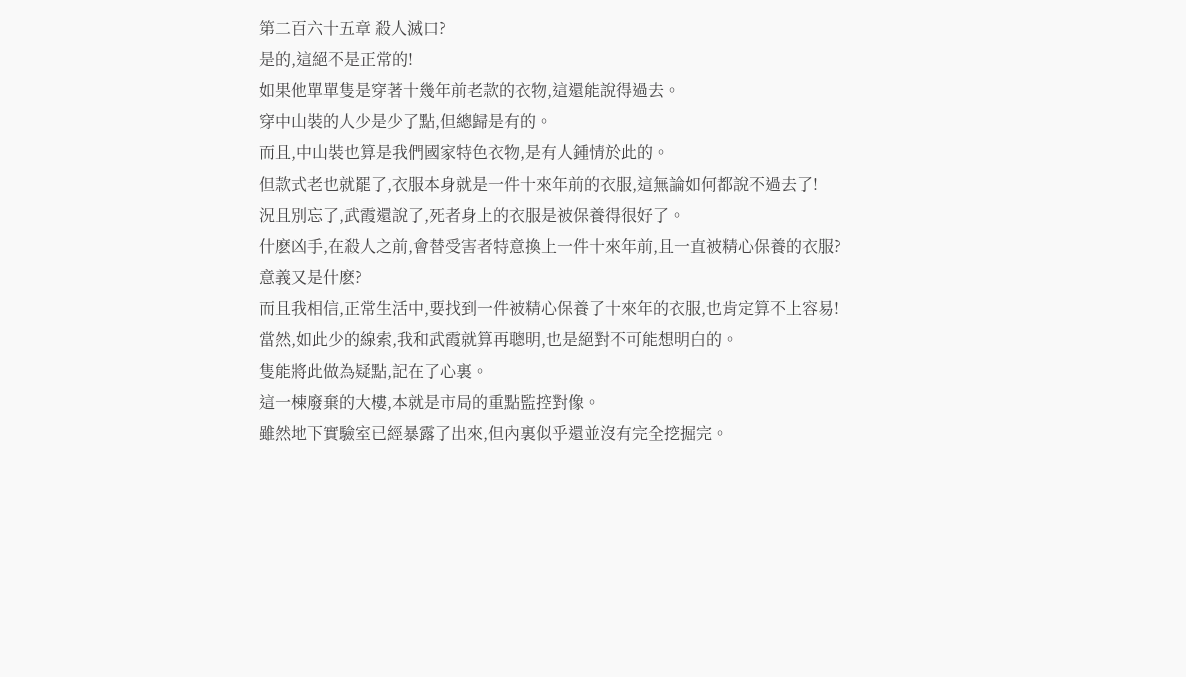第二百六十五章 殺人滅口?
是的,這絕不是正常的!
如果他單單隻是穿著十幾年前老款的衣物,這還能說得過去。
穿中山裝的人少是少了點,但總歸是有的。
而且,中山裝也算是我們國家特色衣物,是有人鍾情於此的。
但款式老也就罷了,衣服本身就是一件十來年前的衣服,這無論如何都說不過去了!
況且別忘了,武霞還說了,死者身上的衣服是被保養得很好了。
什麽凶手,在殺人之前,會替受害者特意換上一件十來年前,且一直被精心保養的衣服?
意義又是什麽?
而且我相信,正常生活中,要找到一件被精心保養了十來年的衣服,也肯定算不上容易!
當然,如此少的線索,我和武霞就算再聰明,也是絕對不可能想明白的。
隻能將此做為疑點,記在了心裏。
這一棟廢棄的大樓,本就是市局的重點監控對像。
雖然地下實驗室已經暴露了出來,但內裏似乎還並沒有完全挖掘完。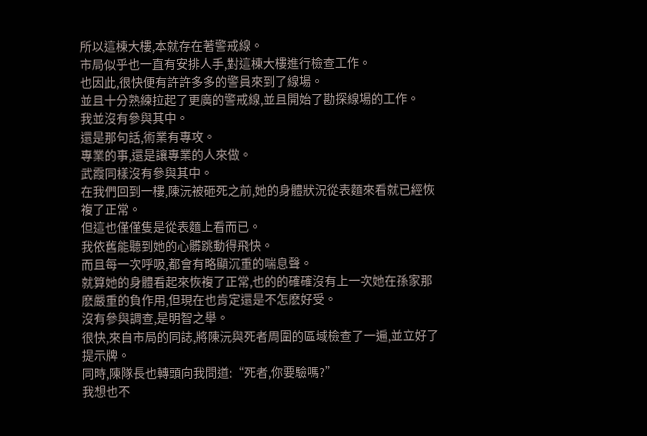所以這棟大樓,本就存在著警戒線。
市局似乎也一直有安排人手,對這棟大樓進行檢查工作。
也因此,很快便有許許多多的警員來到了線場。
並且十分熟練拉起了更廣的警戒線,並且開始了勘探線場的工作。
我並沒有參與其中。
還是那句話,術業有專攻。
專業的事,還是讓專業的人來做。
武霞同樣沒有參與其中。
在我們回到一樓,陳沅被砸死之前,她的身體狀況從表麵來看就已經恢複了正常。
但這也僅僅隻是從表麵上看而已。
我依舊能聽到她的心髒跳動得飛快。
而且每一次呼吸,都會有略顯沉重的喘息聲。
就算她的身體看起來恢複了正常,也的的確確沒有上一次她在孫家那麽嚴重的負作用,但現在也肯定還是不怎麽好受。
沒有參與調查,是明智之舉。
很快,來自市局的同誌,將陳沅與死者周圍的區域檢查了一遍,並立好了提示牌。
同時,陳隊長也轉頭向我問道:“死者,你要驗嗎?”
我想也不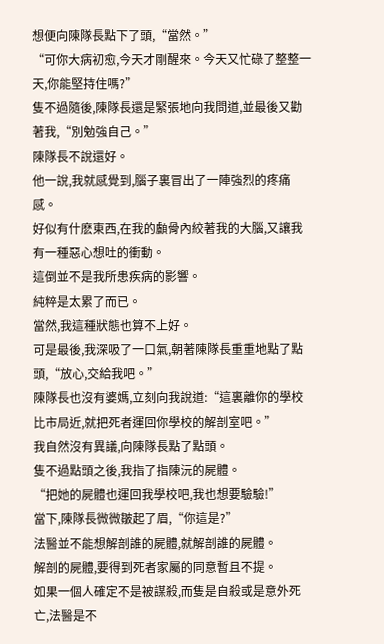想便向陳隊長點下了頭,“當然。”
“可你大病初愈,今天才剛醒來。今天又忙碌了整整一天,你能堅持住嗎?”
隻不過隨後,陳隊長還是緊張地向我問道,並最後又勸著我,“別勉強自己。”
陳隊長不說還好。
他一說,我就感覺到,腦子裏冒出了一陣強烈的疼痛感。
好似有什麽東西,在我的顱骨內絞著我的大腦,又讓我有一種惡心想吐的衝動。
這倒並不是我所患疾病的影響。
純粹是太累了而已。
當然,我這種狀態也算不上好。
可是最後,我深吸了一口氣,朝著陳隊長重重地點了點頭,“放心,交給我吧。”
陳隊長也沒有婆媽,立刻向我說道:“這裏離你的學校比市局近,就把死者運回你學校的解剖室吧。”
我自然沒有異議,向陳隊長點了點頭。
隻不過點頭之後,我指了指陳沅的屍體。
“把她的屍體也運回我學校吧,我也想要驗驗!”
當下,陳隊長微微皺起了眉,“你這是?”
法醫並不能想解剖誰的屍體,就解剖誰的屍體。
解剖的屍體,要得到死者家屬的同意暫且不提。
如果一個人確定不是被謀殺,而隻是自殺或是意外死亡,法醫是不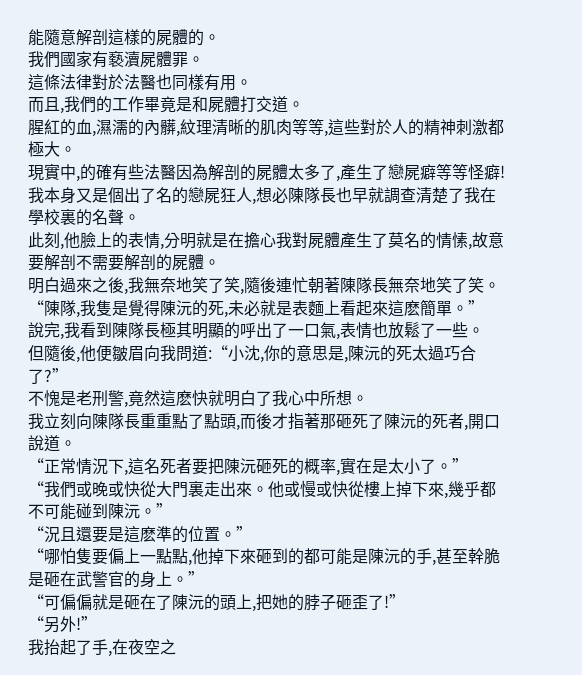能隨意解剖這樣的屍體的。
我們國家有褻瀆屍體罪。
這條法律對於法醫也同樣有用。
而且,我們的工作畢竟是和屍體打交道。
腥紅的血,濕濡的內髒,紋理清晰的肌肉等等,這些對於人的精神刺激都極大。
現實中,的確有些法醫因為解剖的屍體太多了,產生了戀屍癖等等怪癖!
我本身又是個出了名的戀屍狂人,想必陳隊長也早就調查清楚了我在學校裏的名聲。
此刻,他臉上的表情,分明就是在擔心我對屍體產生了莫名的情愫,故意要解剖不需要解剖的屍體。
明白過來之後,我無奈地笑了笑,隨後連忙朝著陳隊長無奈地笑了笑。
“陳隊,我隻是覺得陳沅的死,未必就是表麵上看起來這麽簡單。”
說完,我看到陳隊長極其明顯的呼出了一口氣,表情也放鬆了一些。
但隨後,他便皺眉向我問道:“小沈,你的意思是,陳沅的死太過巧合了?”
不愧是老刑警,竟然這麽快就明白了我心中所想。
我立刻向陳隊長重重點了點頭,而後才指著那砸死了陳沅的死者,開口說道。
“正常情況下,這名死者要把陳沅砸死的概率,實在是太小了。”
“我們或晚或快從大門裏走出來。他或慢或快從樓上掉下來,幾乎都不可能碰到陳沅。”
“況且還要是這麽準的位置。”
“哪怕隻要偏上一點點,他掉下來砸到的都可能是陳沅的手,甚至幹脆是砸在武警官的身上。”
“可偏偏就是砸在了陳沅的頭上,把她的脖子砸歪了!”
“另外!”
我抬起了手,在夜空之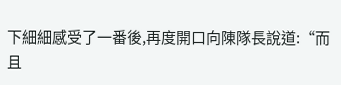下細細感受了一番後,再度開口向陳隊長說道:“而且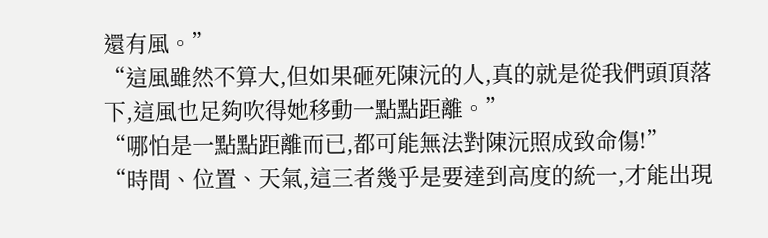還有風。”
“這風雖然不算大,但如果砸死陳沅的人,真的就是從我們頭頂落下,這風也足夠吹得她移動一點點距離。”
“哪怕是一點點距離而已,都可能無法對陳沅照成致命傷!”
“時間、位置、天氣,這三者幾乎是要達到高度的統一,才能出現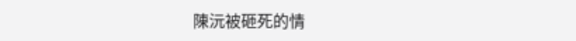陳沅被砸死的情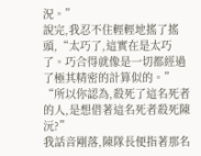況。”
說完,我忍不住輕輕地搖了搖頭,“太巧了,這實在是太巧了。巧合得就像是一切都經過了極其精密的計算似的。”
“所以你認為,殺死了這名死者的人,是想借著這名死者殺死陳沅?”
我話音剛落,陳隊長便指著那名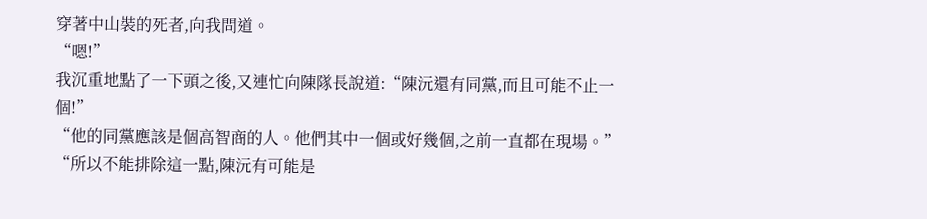穿著中山裝的死者,向我問道。
“嗯!”
我沉重地點了一下頭之後,又連忙向陳隊長說道:“陳沅還有同黨,而且可能不止一個!”
“他的同黨應該是個高智商的人。他們其中一個或好幾個,之前一直都在現場。”
“所以不能排除這一點,陳沅有可能是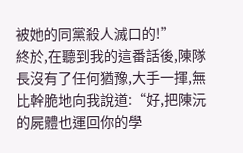被她的同黨殺人滅口的!”
終於,在聽到我的這番話後,陳隊長沒有了任何猶豫,大手一揮,無比幹脆地向我說道:“好,把陳沅的屍體也運回你的學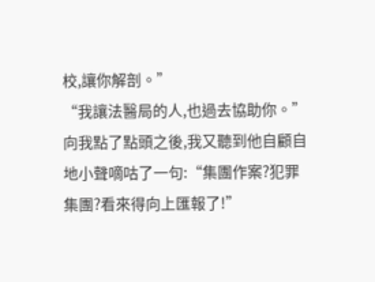校,讓你解剖。”
“我讓法醫局的人,也過去協助你。”
向我點了點頭之後,我又聽到他自顧自地小聲嘀咕了一句:“集團作案?犯罪集團?看來得向上匯報了!”